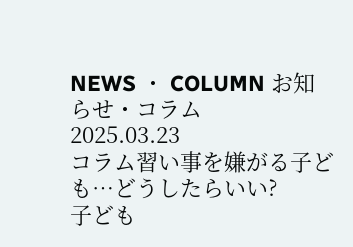NEWS ・ COLUMN お知らせ・コラム
2025.03.23
コラム習い事を嫌がる子ども…どうしたらいい?
子ども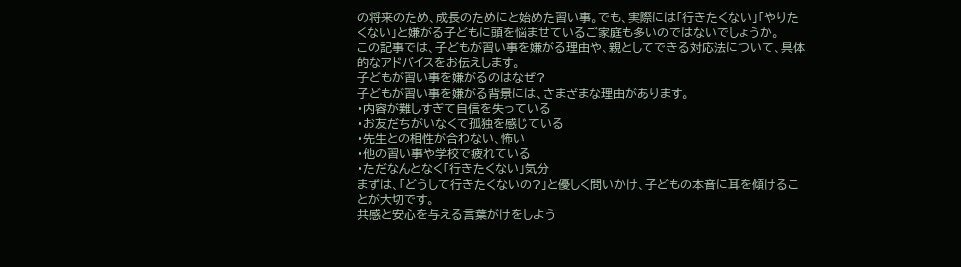の将来のため、成長のためにと始めた習い事。でも、実際には「行きたくない」「やりたくない」と嫌がる子どもに頭を悩ませているご家庭も多いのではないでしょうか。
この記事では、子どもが習い事を嫌がる理由や、親としてできる対応法について、具体的なアドバイスをお伝えします。
子どもが習い事を嫌がるのはなぜ?
子どもが習い事を嫌がる背景には、さまざまな理由があります。
・内容が難しすぎて自信を失っている
・お友だちがいなくて孤独を感じている
・先生との相性が合わない、怖い
・他の習い事や学校で疲れている
・ただなんとなく「行きたくない」気分
まずは、「どうして行きたくないの?」と優しく問いかけ、子どもの本音に耳を傾けることが大切です。
共感と安心を与える言葉がけをしよう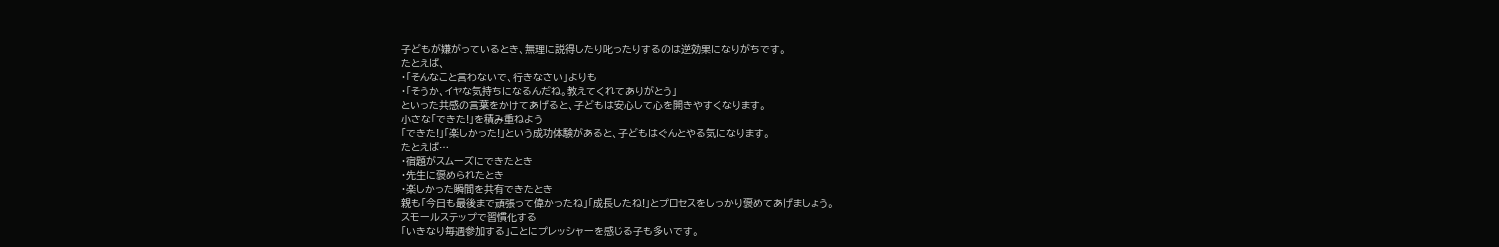子どもが嫌がっているとき、無理に説得したり叱ったりするのは逆効果になりがちです。
たとえば、
・「そんなこと言わないで、行きなさい」よりも
・「そうか、イヤな気持ちになるんだね。教えてくれてありがとう」
といった共感の言葉をかけてあげると、子どもは安心して心を開きやすくなります。
小さな「できた!」を積み重ねよう
「できた!」「楽しかった!」という成功体験があると、子どもはぐんとやる気になります。
たとえば…
・宿題がスムーズにできたとき
・先生に褒められたとき
・楽しかった瞬間を共有できたとき
親も「今日も最後まで頑張って偉かったね」「成長したね!」とプロセスをしっかり褒めてあげましょう。
スモールステップで習慣化する
「いきなり毎週参加する」ことにプレッシャーを感じる子も多いです。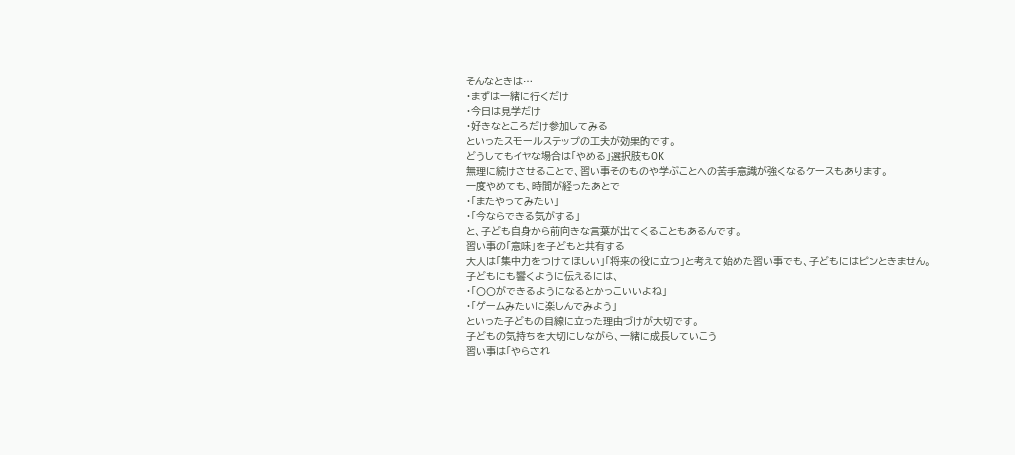そんなときは…
・まずは一緒に行くだけ
・今日は見学だけ
・好きなところだけ参加してみる
といったスモールステップの工夫が効果的です。
どうしてもイヤな場合は「やめる」選択肢もOK
無理に続けさせることで、習い事そのものや学ぶことへの苦手意識が強くなるケースもあります。
一度やめても、時間が経ったあとで
・「またやってみたい」
・「今ならできる気がする」
と、子ども自身から前向きな言葉が出てくることもあるんです。
習い事の「意味」を子どもと共有する
大人は「集中力をつけてほしい」「将来の役に立つ」と考えて始めた習い事でも、子どもにはピンときません。
子どもにも響くように伝えるには、
・「〇〇ができるようになるとかっこいいよね」
・「ゲームみたいに楽しんでみよう」
といった子どもの目線に立った理由づけが大切です。
子どもの気持ちを大切にしながら、一緒に成長していこう
習い事は「やらされ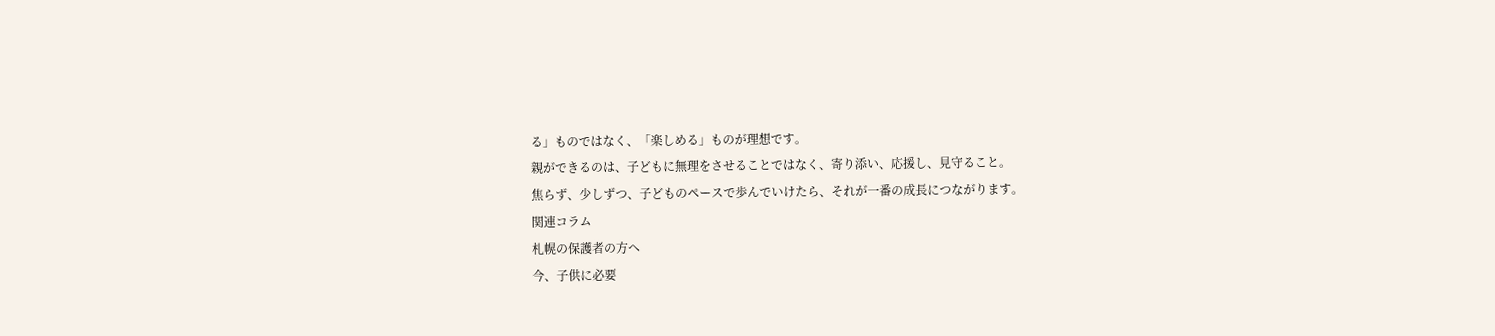る」ものではなく、「楽しめる」ものが理想です。
親ができるのは、子どもに無理をさせることではなく、寄り添い、応援し、見守ること。
焦らず、少しずつ、子どものペースで歩んでいけたら、それが一番の成長につながります。
関連コラム
札幌の保護者の方へ
今、子供に必要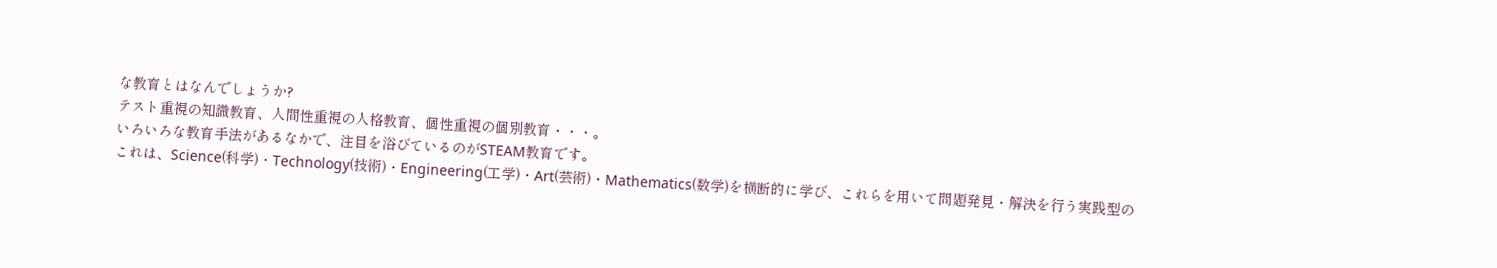な教育とはなんでしょうか?
テスト重視の知識教育、人間性重視の人格教育、個性重視の個別教育・・・。
いろいろな教育手法があるなかで、注目を浴びているのがSTEAM教育です。
これは、Science(科学)・Technology(技術)・Engineering(工学)・Art(芸術)・Mathematics(数学)を横断的に学び、これらを用いて問題発見・解決を行う実践型の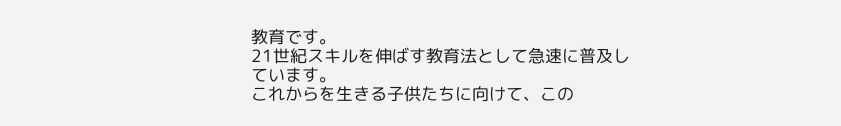教育です。
21世紀スキルを伸ばす教育法として急速に普及しています。
これからを生きる子供たちに向けて、この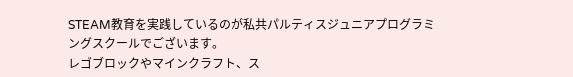STEAM教育を実践しているのが私共パルティスジュニアプログラミングスクールでございます。
レゴブロックやマインクラフト、ス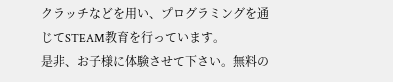クラッチなどを用い、プログラミングを通じてSTEAM教育を行っています。
是非、お子様に体験させて下さい。無料の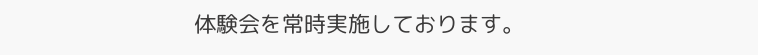体験会を常時実施しております。